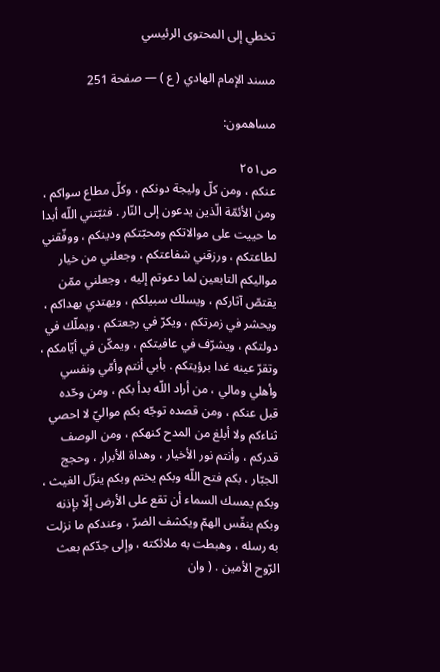تخطي إلى المحتوى الرئيسي

مسند الإمام الهادي ( ع ) — صفحة 251

مساهمون:

ص٢٥١
عنكم ، ومن كلّ وليجة دونكم ، وكلّ مطاع سواكم ، ومن الأئمّة الّذين يدعون إلى النّار . فثبّتني اللّه أبدا ما حييت على موالاتكم ومحبّتكم ودينكم ، ووفّقني لطاعتكم ، ورزقني شفاعتكم ، وجعلني من خيار مواليكم التابعين لما دعوتم إليه ، وجعلني ممّن يقتصّ آثاركم ، ويسلك سبيلكم ، ويهتدي بهداكم ، ويحشر في زمرتكم ، ويكرّ في رجعتكم ، ويملّك في دولتكم ، ويشرّف في عافيتكم ، ويمكّن في أيّامكم ، وتقرّ عينه غدا برؤيتكم . بأبي أنتم وأمّي ونفسي وأهلي ومالي ، من أراد اللّه بدأ بكم ، ومن وحّده قبل عنكم ، ومن قصده توجّه بكم مواليّ لا احصي ثناءكم ولا أبلغ من المدح كنهكم ، ومن الوصف قدركم ، وأنتم نور الأخيار ، وهداة الأبرار ، وحجج الجبّار ، بكم فتح اللّه وبكم يختم وبكم ينزّل الغيث ، وبكم يمسك السماء أن تقع على الأرض إلّا بإذنه وبكم ينفّس الهمّ ويكشف الضرّ ، وعندكم ما نزلت به رسله ، وهبطت به ملائكته ، وإلى جدّكم بعث الرّوح الأمين . ( وان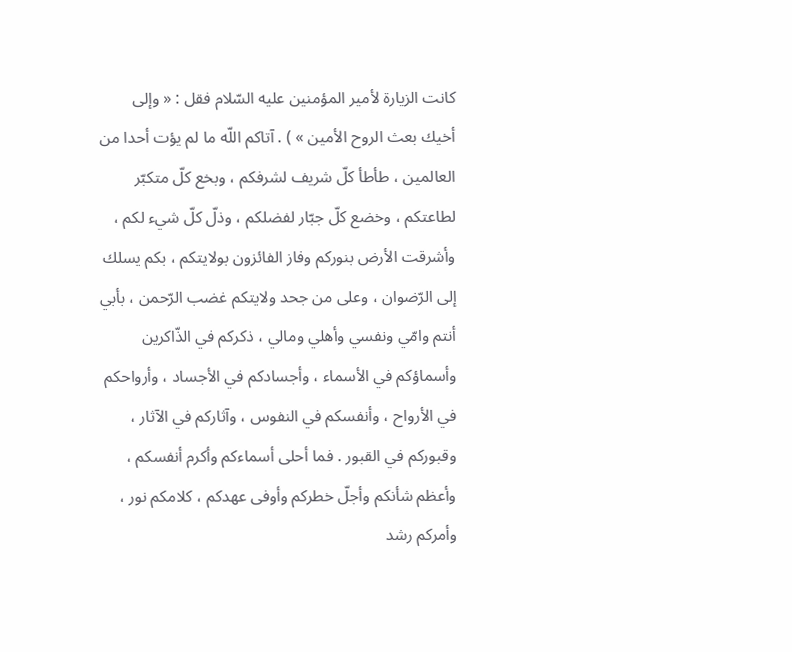كانت الزيارة لأمير المؤمنين عليه السّلام فقل : « وإلى أخيك بعث الروح الأمين » ) . آتاكم اللّه ما لم يؤت أحدا من العالمين ، طأطأ كلّ شريف لشرفكم ، وبخع كلّ متكبّر لطاعتكم ، وخضع كلّ جبّار لفضلكم ، وذلّ كلّ شيء لكم ، وأشرقت الأرض بنوركم وفاز الفائزون بولايتكم ، بكم يسلك إلى الرّضوان ، وعلى من جحد ولايتكم غضب الرّحمن ، بأبي أنتم وامّي ونفسي وأهلي ومالي ، ذكركم في الذّاكرين وأسماؤكم في الأسماء ، وأجسادكم في الأجساد ، وأرواحكم في الأرواح ، وأنفسكم في النفوس ، وآثاركم في الآثار ، وقبوركم في القبور . فما أحلى أسماءكم وأكرم أنفسكم ، وأعظم شأنكم وأجلّ خطركم وأوفى عهدكم ، كلامكم نور ، وأمركم رشد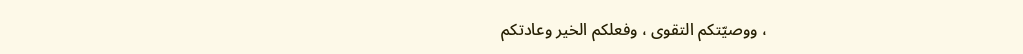، ووصيّتكم التقوى ، وفعلكم الخير وعادتكم